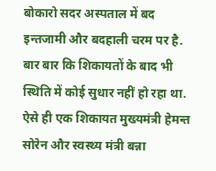बोकारो सदर अस्पताल में बद इन्तजामी और बदहाली चरम पर है. बार बार कि शिकायतों के बाद भी स्थिति में कोई सुधार नहीं हो रहा था. ऐसे ही एक शिकायत मुख्यमंत्री हेमन्त सोरेन और स्वस्थ्य मंत्री बन्ना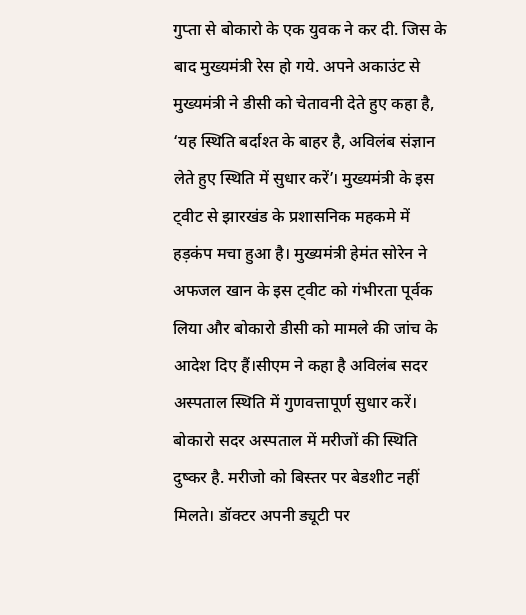गुप्ता से बोकारो के एक युवक ने कर दी. जिस के बाद मुख्यमंत्री रेस हो गये. अपने अकाउंट से मुख्यमंत्री ने डीसी को चेतावनी देते हुए कहा है, ‘यह स्थिति बर्दाश्त के बाहर है, अविलंब संज्ञान लेते हुए स्थिति में सुधार करें’। मुख्यमंत्री के इस ट्वीट से झारखंड के प्रशासनिक महकमे में हड़कंप मचा हुआ है। मुख्यमंत्री हेमंत सोरेन ने अफजल खान के इस ट्वीट को गंभीरता पूर्वक लिया और बोकारो डीसी को मामले की जांच के आदेश दिए हैं।सीएम ने कहा है अविलंब सदर अस्पताल स्थिति में गुणवत्तापूर्ण सुधार करें।
बोकारो सदर अस्पताल में मरीजों की स्थिति दुष्कर है. मरीजो को बिस्तर पर बेडशीट नहीं मिलते। डॉक्टर अपनी ड्यूटी पर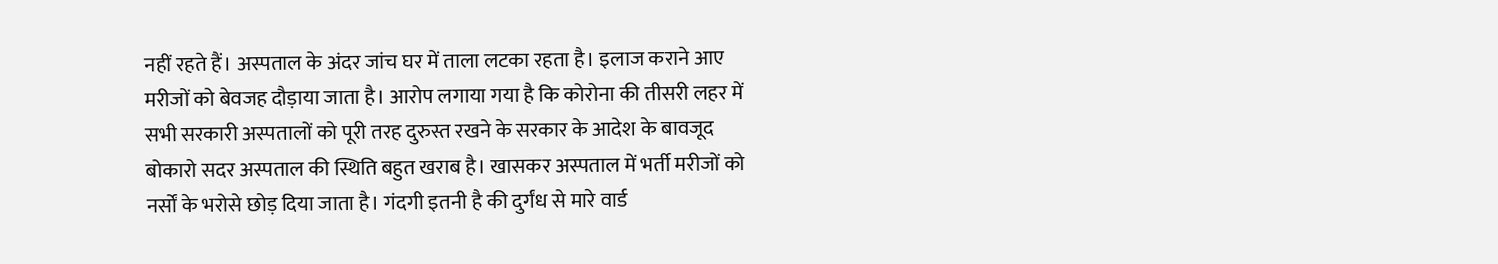नहीं रहते हैं। अस्पताल के अंदर जांच घर में ताला लटका रहता है। इलाज कराने आए मरीजों को बेवजह दौड़ाया जाता है। आरोप लगाया गया है कि कोरोना की तीसरी लहर में सभी सरकारी अस्पतालों को पूरी तरह दुरुस्त रखने के सरकार के आदेश के बावजूद बोकारो सदर अस्पताल की स्थिति बहुत खराब है। खासकर अस्पताल में भर्ती मरीजों को नर्सों के भरोसे छोड़ दिया जाता है। गंदगी इतनी है की दुर्गंध से मारे वार्ड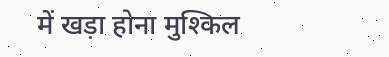में खड़ा होना मुश्किल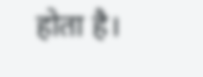होता है।